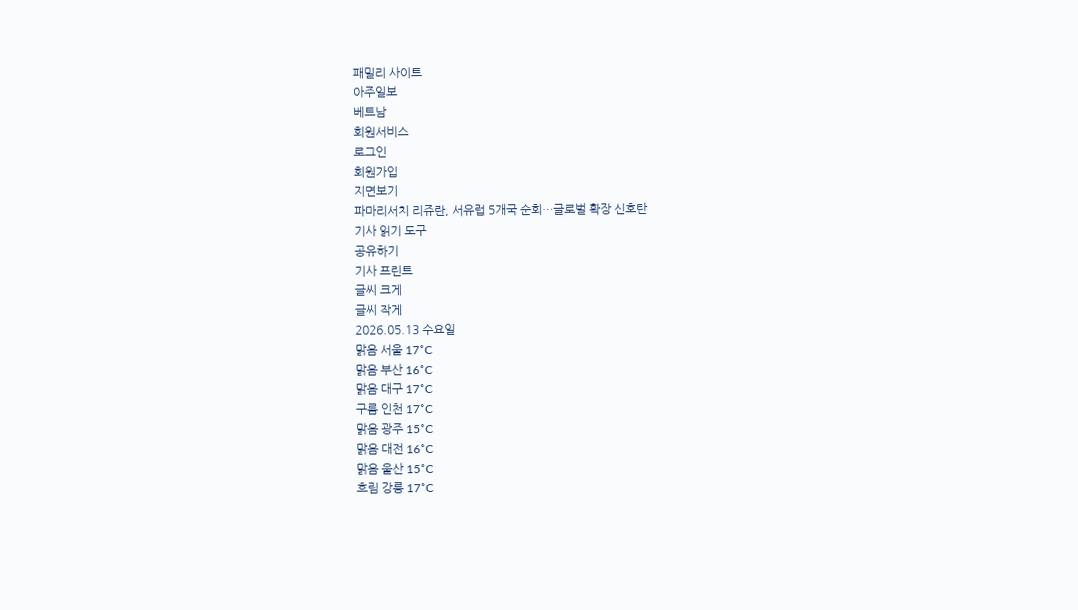패밀리 사이트
아주일보
베트남
회원서비스
로그인
회원가입
지면보기
파마리서치 리쥬란, 서유럽 5개국 순회…글로벌 확장 신호탄
기사 읽기 도구
공유하기
기사 프린트
글씨 크게
글씨 작게
2026.05.13 수요일
맑음 서울 17˚C
맑음 부산 16˚C
맑음 대구 17˚C
구름 인천 17˚C
맑음 광주 15˚C
맑음 대전 16˚C
맑음 울산 15˚C
흐림 강릉 17˚C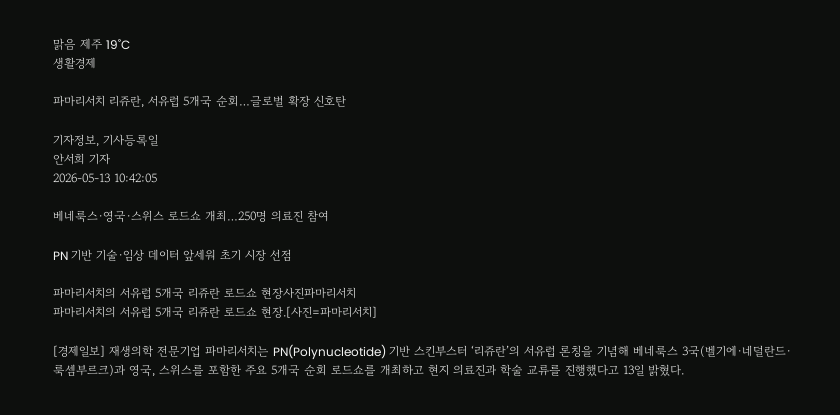맑음 제주 19˚C
생활경제

파마리서치 리쥬란, 서유럽 5개국 순회…글로벌 확장 신호탄

기자정보, 기사등록일
안서희 기자
2026-05-13 10:42:05

베네룩스·영국·스위스 로드쇼 개최…250명 의료진 참여

PN 기반 기술·임상 데이터 앞세워 초기 시장 선점

파마리서치의 서유럽 5개국 리쥬란 로드쇼 현장사진파마리서치
파마리서치의 서유럽 5개국 리쥬란 로드쇼 현장.[사진=파마리서치]

[경제일보] 재생의학 전문기업 파마리서치는 PN(Polynucleotide) 기반 스킨부스터 ‘리쥬란’의 서유럽 론칭을 기념해 베네룩스 3국(벨기에·네덜란드·룩셈부르크)과 영국, 스위스를 포함한 주요 5개국 순회 로드쇼를 개최하고 현지 의료진과 학술 교류를 진행했다고 13일 밝혔다.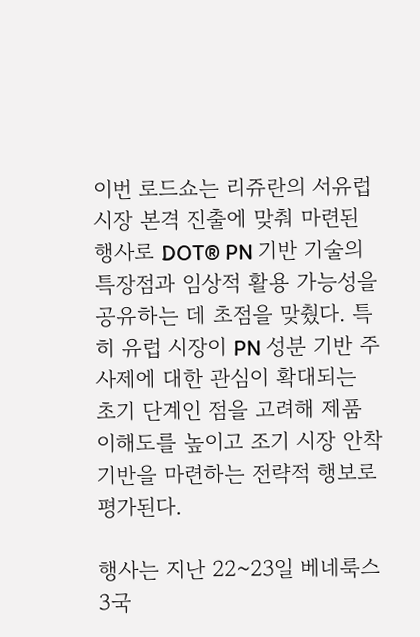이번 로드쇼는 리쥬란의 서유럽 시장 본격 진출에 맞춰 마련된 행사로 DOT® PN 기반 기술의 특장점과 임상적 활용 가능성을 공유하는 데 초점을 맞췄다. 특히 유럽 시장이 PN 성분 기반 주사제에 대한 관심이 확대되는 초기 단계인 점을 고려해 제품 이해도를 높이고 조기 시장 안착 기반을 마련하는 전략적 행보로 평가된다.

행사는 지난 22~23일 베네룩스 3국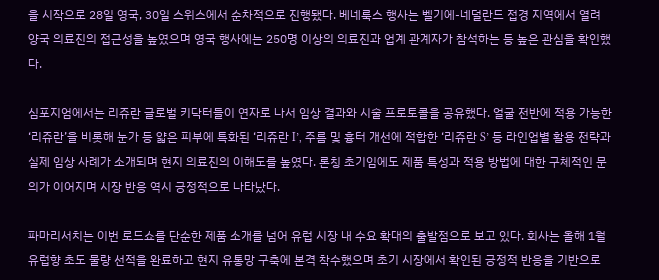을 시작으로 28일 영국, 30일 스위스에서 순차적으로 진행됐다. 베네룩스 행사는 벨기에-네덜란드 접경 지역에서 열려 양국 의료진의 접근성을 높였으며 영국 행사에는 250명 이상의 의료진과 업계 관계자가 참석하는 등 높은 관심을 확인했다.

심포지엄에서는 리쥬란 글로벌 키닥터들이 연자로 나서 임상 결과와 시술 프로토콜을 공유했다. 얼굴 전반에 적용 가능한 ‘리쥬란’을 비롯해 눈가 등 얇은 피부에 특화된 ‘리쥬란 I’, 주름 및 흉터 개선에 적합한 ‘리쥬란 S’ 등 라인업별 활용 전략과 실제 임상 사례가 소개되며 현지 의료진의 이해도를 높였다. 론칭 초기임에도 제품 특성과 적용 방법에 대한 구체적인 문의가 이어지며 시장 반응 역시 긍정적으로 나타났다.

파마리서치는 이번 로드쇼를 단순한 제품 소개를 넘어 유럽 시장 내 수요 확대의 출발점으로 보고 있다. 회사는 올해 1월 유럽향 초도 물량 선적을 완료하고 현지 유통망 구축에 본격 착수했으며 초기 시장에서 확인된 긍정적 반응을 기반으로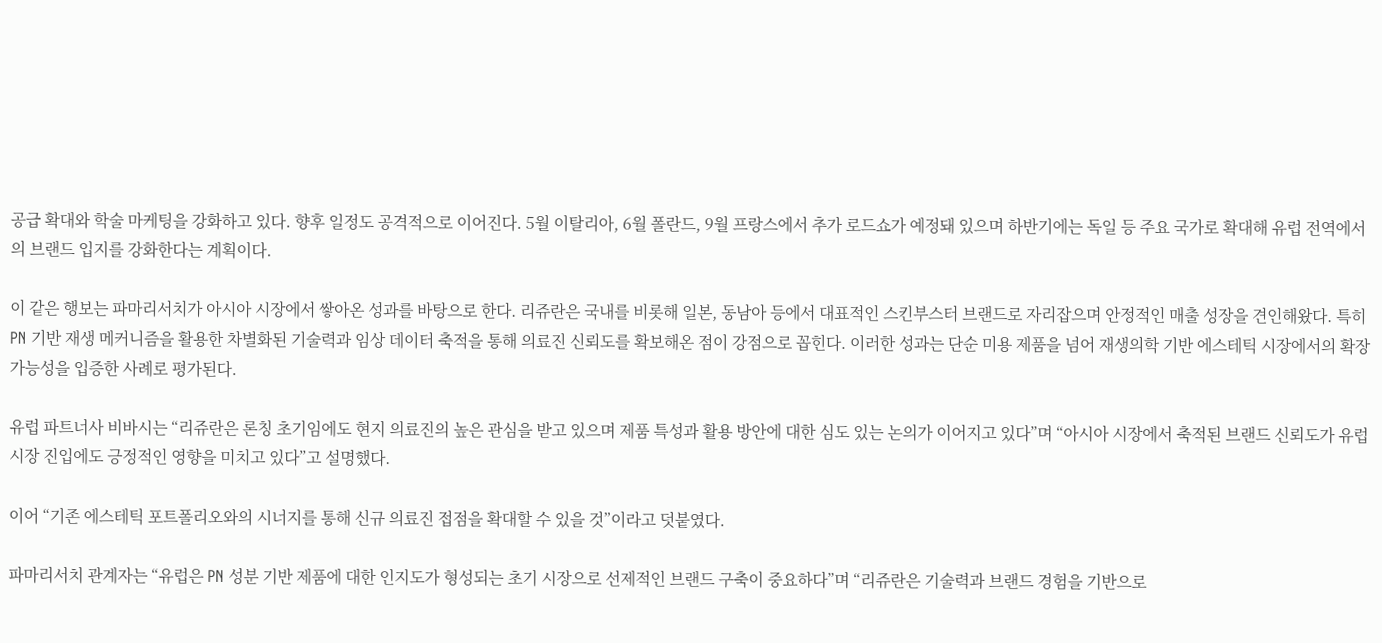공급 확대와 학술 마케팅을 강화하고 있다. 향후 일정도 공격적으로 이어진다. 5월 이탈리아, 6월 폴란드, 9월 프랑스에서 추가 로드쇼가 예정돼 있으며 하반기에는 독일 등 주요 국가로 확대해 유럽 전역에서의 브랜드 입지를 강화한다는 계획이다.

이 같은 행보는 파마리서치가 아시아 시장에서 쌓아온 성과를 바탕으로 한다. 리쥬란은 국내를 비롯해 일본, 동남아 등에서 대표적인 스킨부스터 브랜드로 자리잡으며 안정적인 매출 성장을 견인해왔다. 특히 PN 기반 재생 메커니즘을 활용한 차별화된 기술력과 임상 데이터 축적을 통해 의료진 신뢰도를 확보해온 점이 강점으로 꼽힌다. 이러한 성과는 단순 미용 제품을 넘어 재생의학 기반 에스테틱 시장에서의 확장 가능성을 입증한 사례로 평가된다.

유럽 파트너사 비바시는 “리쥬란은 론칭 초기임에도 현지 의료진의 높은 관심을 받고 있으며 제품 특성과 활용 방안에 대한 심도 있는 논의가 이어지고 있다”며 “아시아 시장에서 축적된 브랜드 신뢰도가 유럽 시장 진입에도 긍정적인 영향을 미치고 있다”고 설명했다.

이어 “기존 에스테틱 포트폴리오와의 시너지를 통해 신규 의료진 접점을 확대할 수 있을 것”이라고 덧붙였다.

파마리서치 관계자는 “유럽은 PN 성분 기반 제품에 대한 인지도가 형성되는 초기 시장으로 선제적인 브랜드 구축이 중요하다”며 “리쥬란은 기술력과 브랜드 경험을 기반으로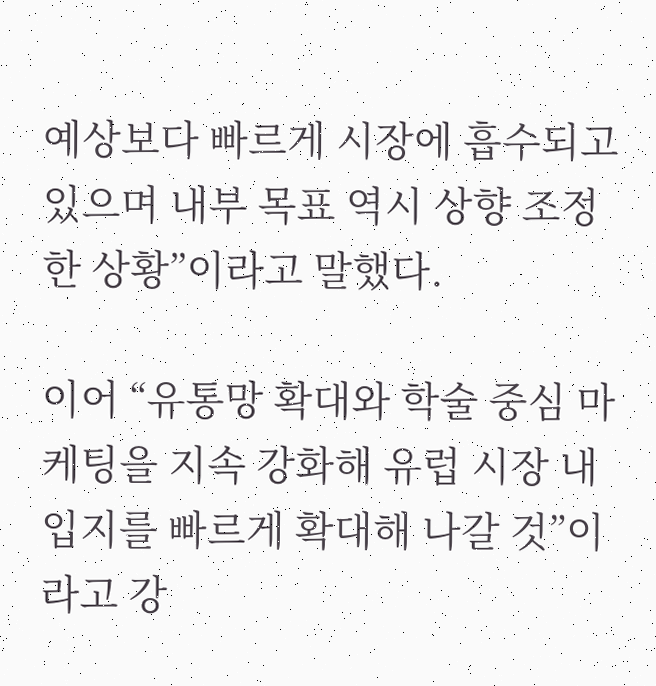예상보다 빠르게 시장에 흡수되고 있으며 내부 목표 역시 상향 조정한 상황”이라고 말했다.

이어 “유통망 확대와 학술 중심 마케팅을 지속 강화해 유럽 시장 내 입지를 빠르게 확대해 나갈 것”이라고 강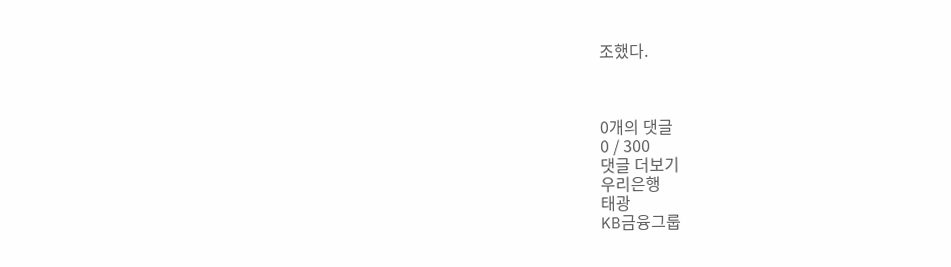조했다.



0개의 댓글
0 / 300
댓글 더보기
우리은행
태광
KB금융그룹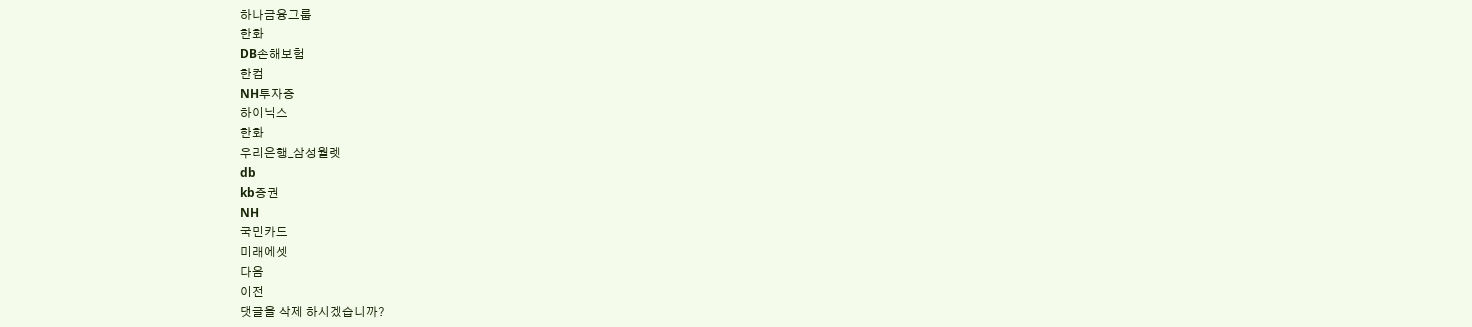하나금융그룹
한화
DB손해보험
한컴
NH투자증
하이닉스
한화
우리은행_삼성월렛
db
kb증권
NH
국민카드
미래에셋
다음
이전
댓글을 삭제 하시겠습니까?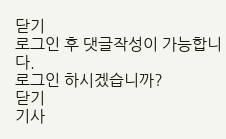닫기
로그인 후 댓글작성이 가능합니다.
로그인 하시겠습니까?
닫기
기사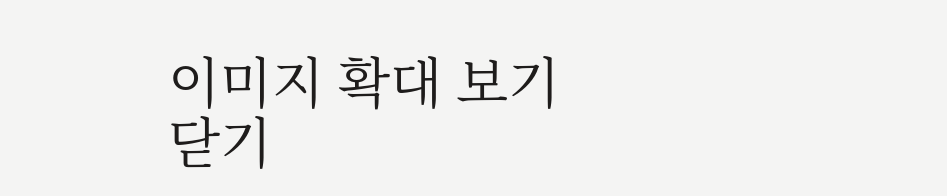이미지 확대 보기
닫기